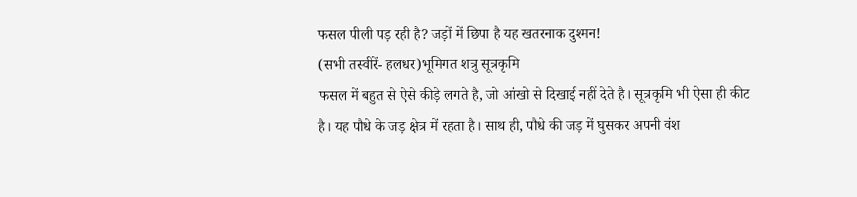फसल पीली पड़ रही है? जड़ों में छिपा है यह खतरनाक दुश्मन!
(सभी तस्वीरें- हलधर)भूमिगत शत्रु सूत्रकृमि
फसल में बहुत से ऐसे कीड़े लगते है, जो आंखो से दिखाई नहीं देते है। सूत्रकृमि भी ऐसा ही कीट है। यह पौधे के जड़ क्षेत्र में रहता है। साथ ही, पौधे की जड़ में घुसकर अपनी वंश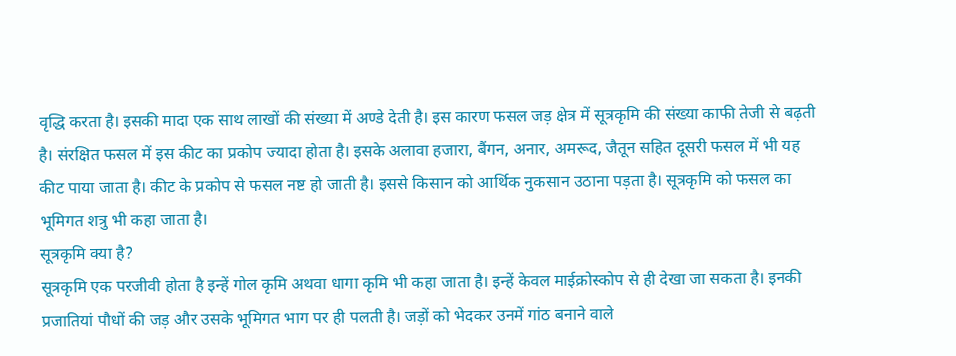वृद्धि करता है। इसकी मादा एक साथ लाखों की संख्या में अण्डे देती है। इस कारण फसल जड़ क्षेत्र में सूत्रकृमि की संख्या काफी तेजी से बढ़ती है। संरक्षित फसल में इस कीट का प्रकोप ज्यादा होता है। इसके अलावा हजारा, बैंगन, अनार, अमरूद, जैतून सहित दूसरी फसल में भी यह कीट पाया जाता है। कीट के प्रकोप से फसल नष्ट हो जाती है। इससे किसान को आर्थिक नुकसान उठाना पड़ता है। सूत्रकृमि को फसल का भूमिगत शत्रु भी कहा जाता है।
सूत्रकृमि क्या है?
सूत्रकृमि एक परजीवी होता है इन्हें गोल कृमि अथवा धागा कृमि भी कहा जाता है। इन्हें केवल माईक्रोस्कोप से ही देखा जा सकता है। इनकी प्रजातियां पौधों की जड़ और उसके भूमिगत भाग पर ही पलती है। जड़ों को भेदकर उनमें गांठ बनाने वाले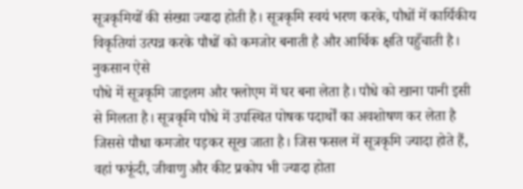सूत्रकृमियों की संख्या ज्यादा होती है। सूत्रकृमि स्वयं भरण करके, पौधों में कार्यिकीय विकृतियां उत्पन्न करके पौधों को कमजोर बनाती है और आर्थिक क्षति पहुँचाती है।
नुकसान ऐसे
पौधे में सूत्रकृमि जाइलम और फ्लोएम में घर बना लेता है। पौधे को खाना पानी इसी से मिलता है। सूत्रकृमि पौधे में उपस्थित पोषक पदार्थों का अवशोषण कर लेता है जिससे पौधा कमजोर पड़कर सूख जाता है। जिस फसल में सूत्रकृमि ज्यादा होते हैं, वहां फफूंदी, जीवाणु और कीट प्रकोप भी ज्यादा होता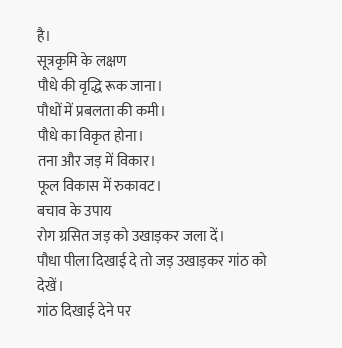है।
सूत्रकृमि के लक्षण
पौधे की वृद्धि रूक जाना।
पौधों में प्रबलता की कमी।
पौधे का विकृत होना।
तना और जड़ में विकार।
फूल विकास में रुकावट।
बचाव के उपाय
रोग ग्रसित जड़ को उखाड़कर जला दें।
पौधा पीला दिखाई दे तो जड़ उखाड़कर गांठ को देखें।
गांठ दिखाई देने पर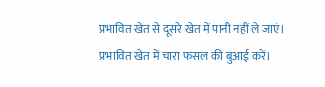प्रभावित खेत से दूसरे खेत में पानी नहीं ले जाएं।
प्रभावित खेत में चारा फसल की बुआई करें।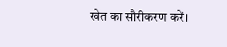खेत का सौरीकरण करें।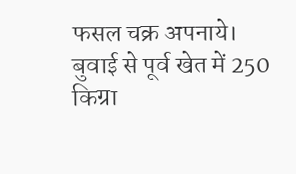फसल चक्र अपनाये।
बुवाई से पूर्व खेत में 250 किग्रा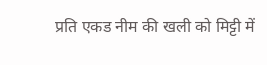प्रति एकड नीम की खली को मिट्टी में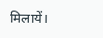मिलायें।